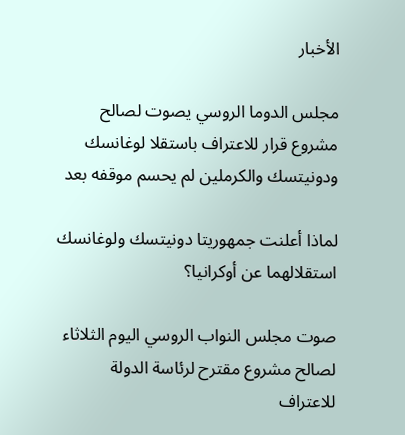الأخبار

مجلس الدوما الروسي يصوت لصالح مشروع قرار للاعتراف باستقلا لوغانسك ودونيتسك والكرملين لم يحسم موقفه بعد

لماذا أعلنت جمهوريتا دونيتسك ولوغانسك استقلالهما عن أوكرانيا؟

صوت مجلس النواب الروسي اليوم الثلاثاء لصالح مشروع مقترح لرئاسة الدولة للاعتراف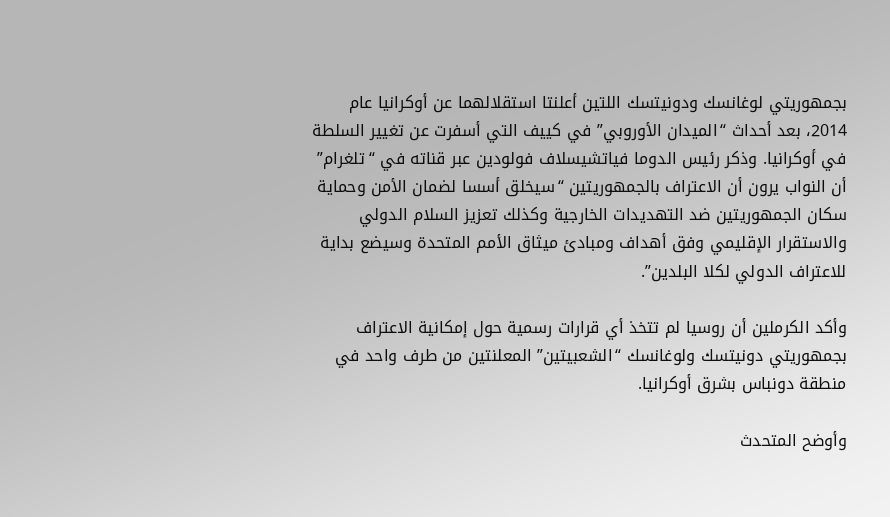بجمهوريتي لوغانسك ودونيتسك اللتين أعلنتا استقلالهما عن أوكرانيا عام 2014، بعد أحداث “الميدان الأوروبي” في كييف التي أسفرت عن تغيير السلطة في أوكرانيا. وذكر رئيس الدوما فياتشيسلاف فولودين عبر قناته في “تلغرام” أن النواب يرون أن الاعتراف بالجمهوريتين “سيخلق أسسا لضمان الأمن وحماية سكان الجمهوريتين ضد التهديدات الخارجية وكذلك تعزيز السلام الدولي والاستقرار الإقليمي وفق أهداف ومبادئ ميثاق الأمم المتحدة وسيضع بداية للاعتراف الدولي لكلا البلدين”.

وأكد الكرملين أن روسيا لم تتخذ أي قرارات رسمية حول إمكانية الاعتراف بجمهوريتي دونيتسك ولوغانسك “الشعبيتين” المعلنتين من طرف واحد في منطقة دونباس بشرق أوكرانيا.

وأوضح المتحدث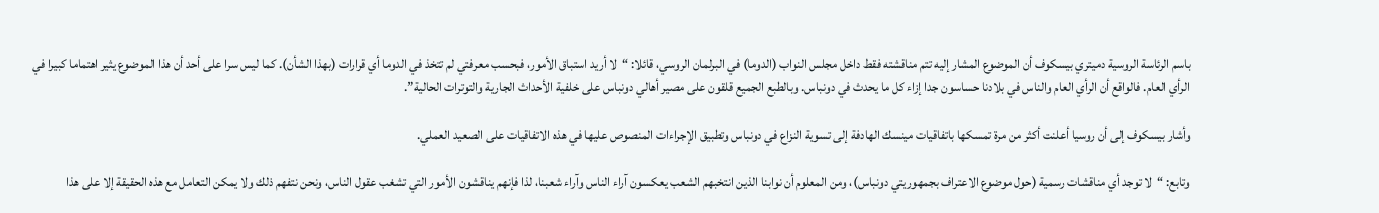باسم الرئاسة الروسية دميتري بيسكوف أن الموضوع المشار إليه تتم مناقشته فقط داخل مجلس النواب (الدوما) في البرلمان الروسي، قائلا: “لا أريد استباق الأمور، فبحسب معرفتي لم تتخذ في الدوما أي قرارات (بهذا الشأن). كما ليس سرا على أحد أن هذا الموضوع يثير اهتماما كبيرا في الرأي العام. فالواقع أن الرأي العام والناس في بلادنا حساسون جدا إزاء كل ما يحدث في دونباس. وبالطبع الجميع قلقون على مصير أهالي دونباس على خلفية الأحداث الجارية والتوترات الحالية”.

وأشار بيسكوف إلى أن روسيا أعلنت أكثر من مرة تمسكها باتفاقيات مينسك الهادفة إلى تسوية النزاع في دونباس وتطبيق الإجراءات المنصوص عليها في هذه الاتفاقيات على الصعيد العملي.

وتابع: “لا توجد أي مناقشات رسمية (حول موضوع الاعتراف بجمهوريتي دونباس)، ومن المعلوم أن نوابنا الذين انتخبهم الشعب يعكسون آراء الناس وآراء شعبنا، لذا فإنهم يناقشون الأمور التي تشغب عقول الناس، ونحن نتفهم ذلك ولا يمكن التعامل مع هذه الحقيقة إلا على هذا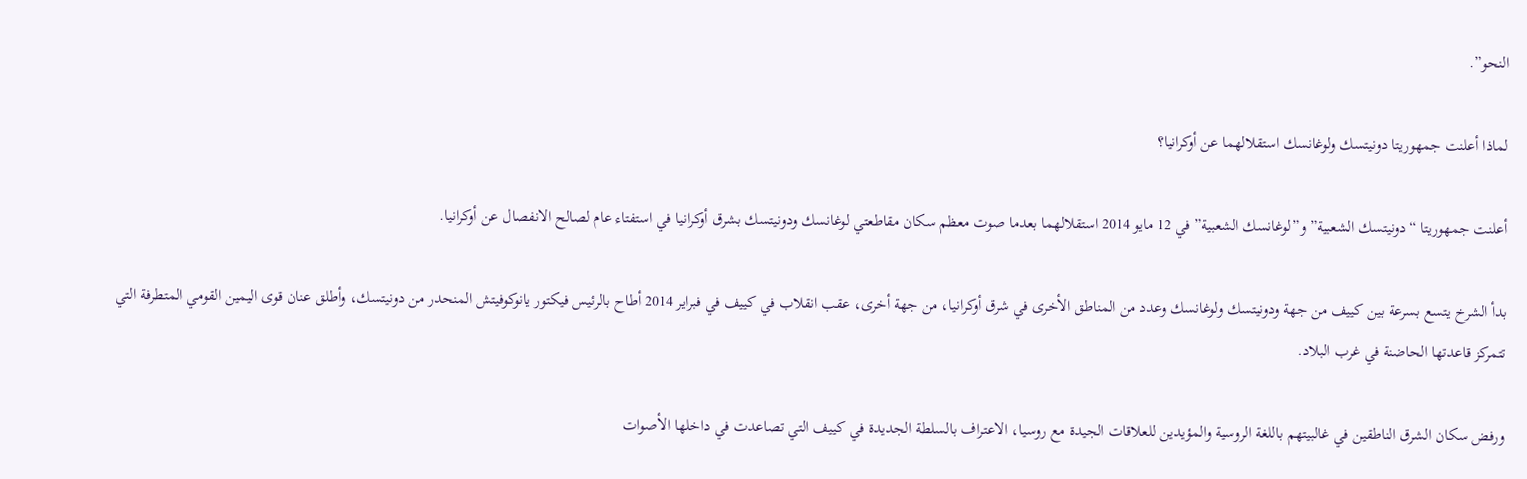النحو”.

لماذا أعلنت جمهوريتا دونيتسك ولوغانسك استقلالهما عن أوكرانيا؟

أعلنت جمهوريتا “دونيتسك الشعبية” و”لوغانسك الشعبية” في 12 مايو 2014 استقلالهما بعدما صوت معظم سكان مقاطعتي لوغانسك ودونيتسك بشرق أوكرانيا في استفتاء عام لصالح الانفصال عن أوكرانيا.

بدأ الشرخ يتسع بسرعة بين كييف من جهة ودونيتسك ولوغانسك وعدد من المناطق الأخرى في شرق أوكرانيا، من جهة أخرى، عقب انقلاب في كييف في فبراير 2014 أطاح بالرئيس فيكتور يانوكوفيتش المنحدر من دونيتسك، وأطلق عنان قوى اليمين القومي المتطرفة التي تتمركز قاعدتها الحاضنة في غرب البلاد.

ورفض سكان الشرق الناطقين في غالبيتهم باللغة الروسية والمؤيدين للعلاقات الجيدة مع روسيا، الاعتراف بالسلطة الجديدة في كييف التي تصاعدت في داخلها الأصوات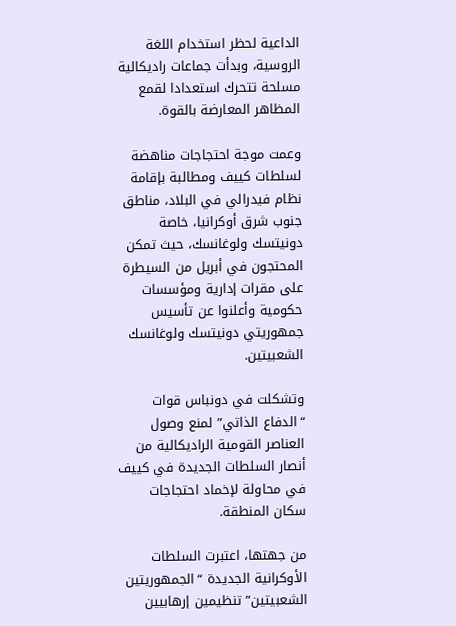الداعية لحظر استخدام اللغة الروسية، وبدأت جماعات راديكالية مسلحة تتحرك استعدادا لقمع المظاهر المعارضة بالقوة.

وعمت موجة احتجاجات مناهضة لسلطات كييف ومطالبة بإقامة نظام فيدرالي في البلاد، مناطق جنوب شرق أوكرانيا، خاصة دونيتسك ولوغانسك، حيث تمكن المحتجون في أبريل من السيطرة على مقرات إدارية ومؤسسات حكومية وأعلنوا عن تأسيس جمهوريتي دونيتسك ولوغانسك الشعبيتين.

وتشكلت في دونباس قوات “الدفاع الذاتي” لمنع وصول العناصر القومية الراديكالية من أنصار السلطات الجديدة في كييف في محاولة لإخماد احتجاجات سكان المنطقة.

من جهتها، اعتبرت السلطات الأوكرانية الجديدة “الجمهوريتين الشعبيتين” تنظيمين إرهابيين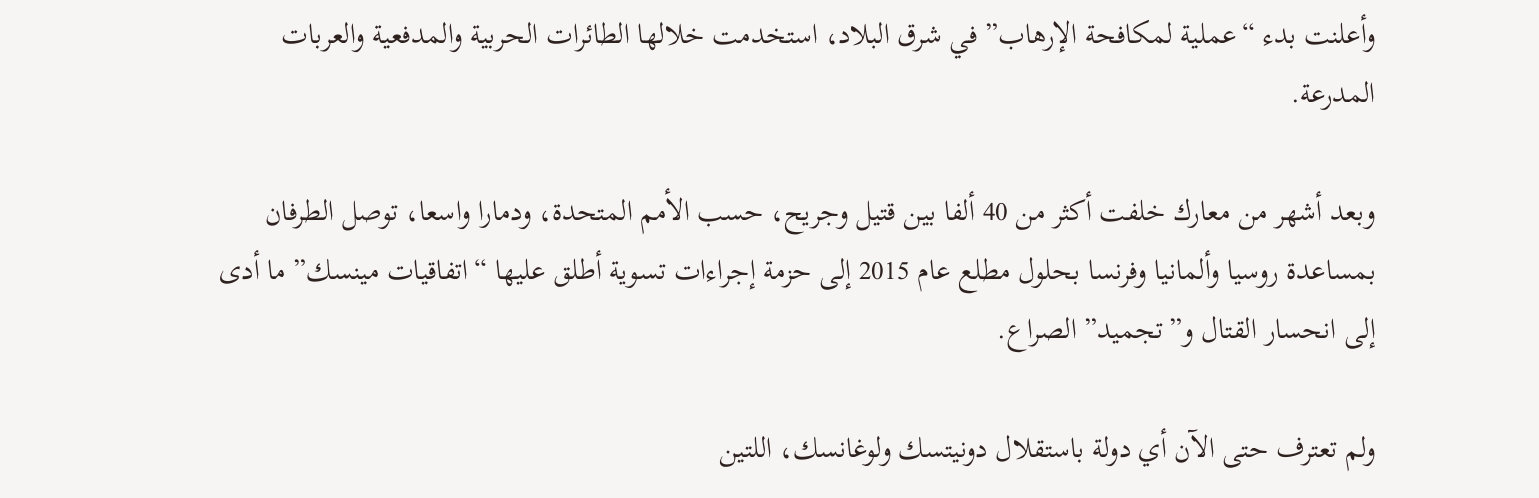وأعلنت بدء “عملية لمكافحة الإرهاب” في شرق البلاد، استخدمت خلالها الطائرات الحربية والمدفعية والعربات المدرعة.

وبعد أشهر من معارك خلفت أكثر من 40 ألفا بين قتيل وجريح، حسب الأمم المتحدة، ودمارا واسعا، توصل الطرفان بمساعدة روسيا وألمانيا وفرنسا بحلول مطلع عام 2015 إلى حزمة إجراءات تسوية أطلق عليها “اتفاقيات مينسك” ما أدى إلى انحسار القتال و”تجميد” الصراع.

ولم تعترف حتى الآن أي دولة باستقلال دونيتسك ولوغانسك، اللتين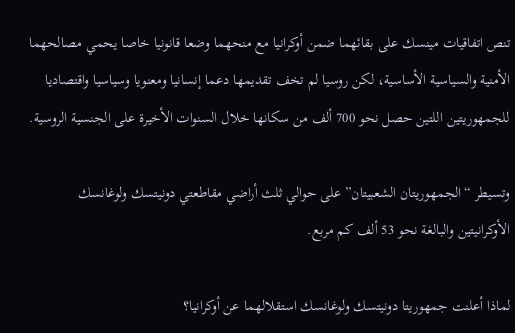تنص اتفاقيات مينسك على بقائهما ضمن أوكرانيا مع منحهما وضعا قانونيا خاصا يحمي مصالحهما الأمنية والسياسية الأساسية، لكن روسيا لم تخف تقديمها دعما إنسانيا ومعنويا وسياسيا واقتصاديا للجمهوريتين اللتين حصل نحو 700 ألف من سكانها خلال السنوات الأخيرة على الجنسية الروسية.

وتسيطر “الجمهوريتان الشعبيتان” على حوالي ثلث أراضي مقاطعتي دونيتسك ولوغانسك الأوكرانيتين والبالغة نحو 53 ألف كم مربع.

لماذا أعلنت جمهوريتا دونيتسك ولوغانسك استقلالهما عن أوكرانيا؟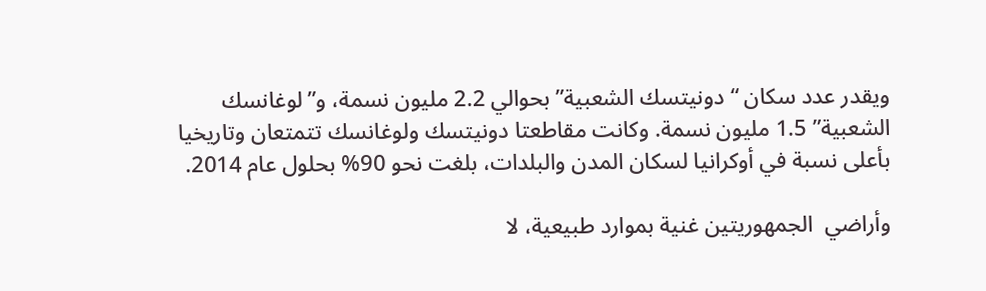ويقدر عدد سكان “دونيتسك الشعبية” بحوالي 2.2 مليون نسمة، و”لوغانسك الشعبية” 1.5 مليون نسمة. وكانت مقاطعتا دونيتسك ولوغانسك تتمتعان وتاريخيا بأعلى نسبة في أوكرانيا لسكان المدن والبلدات، بلغت نحو 90% بحلول عام 2014.

وأراضي  الجمهوريتين غنية بموارد طبيعية، لا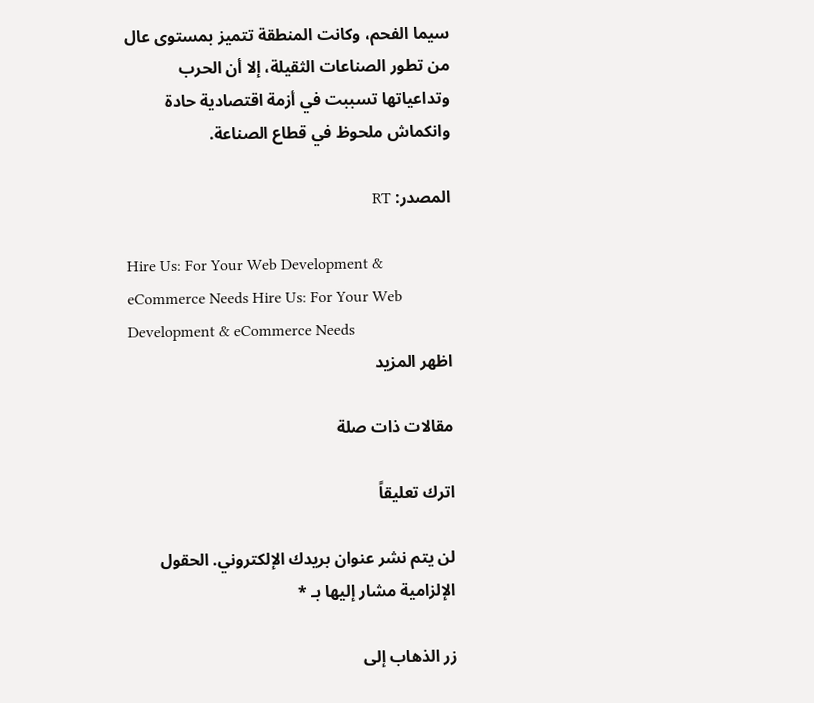سيما الفحم، وكانت المنطقة تتميز بمستوى عال من تطور الصناعات الثقيلة، إلا أن الحرب وتداعياتها تسببت في أزمة اقتصادية حادة وانكماش ملحوظ في قطاع الصناعة.

المصدر: RT

Hire Us: For Your Web Development & eCommerce Needs Hire Us: For Your Web Development & eCommerce Needs
اظهر المزيد

مقالات ذات صلة

اترك تعليقاً

لن يتم نشر عنوان بريدك الإلكتروني. الحقول الإلزامية مشار إليها بـ *

زر الذهاب إلى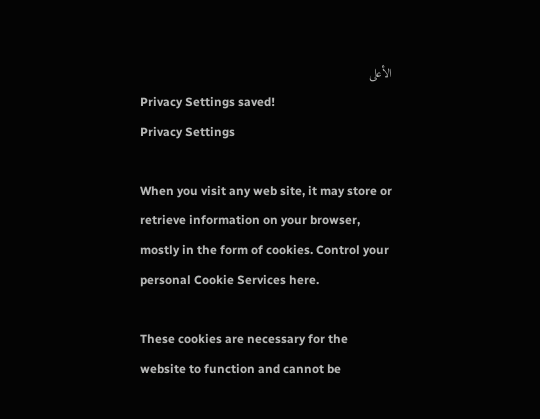الأعلى
Privacy Settings saved!
Privacy Settings

When you visit any web site, it may store or retrieve information on your browser, mostly in the form of cookies. Control your personal Cookie Services here.

These cookies are necessary for the website to function and cannot be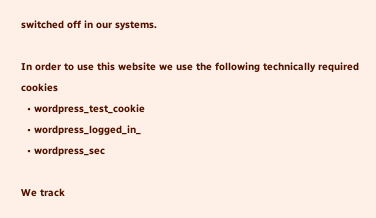switched off in our systems.

In order to use this website we use the following technically required cookies
  • wordpress_test_cookie
  • wordpress_logged_in_
  • wordpress_sec

We track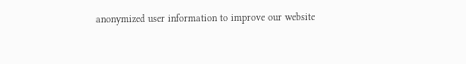anonymized user information to improve our website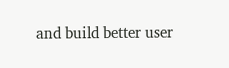and build better user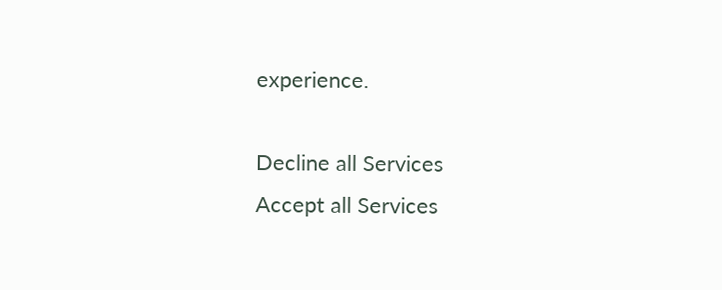experience.

Decline all Services
Accept all Services